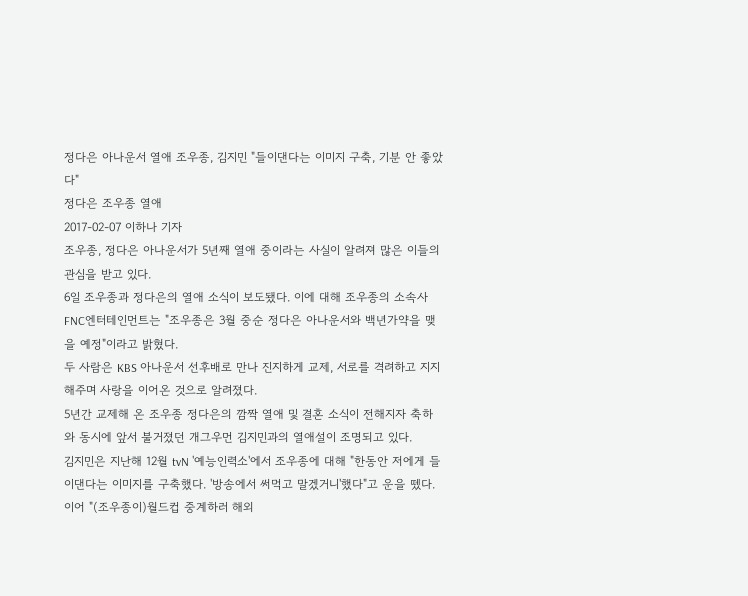정다은 아나운서 열애 조우종, 김지민 "들이댄다는 이미지 구축, 기분 안 좋았다"
정다은 조우종 열애
2017-02-07 이하나 기자
조우종, 정다은 아나운서가 5년째 열애 중이라는 사실이 알려져 많은 이들의 관심을 받고 있다.
6일 조우종과 정다은의 열애 소식이 보도됐다. 이에 대해 조우종의 소속사 FNC엔터테인먼트는 "조우종은 3월 중순 정다은 아나운서와 백년가약을 맺을 예정"이라고 밝혔다.
두 사람은 KBS 아나운서 선후배로 만나 진지하게 교제, 서로를 격려하고 지지해주며 사랑을 이어온 것으로 알려졌다.
5년간 교제해 온 조우종 정다은의 깜짝 열애 및 결혼 소식이 전해지자 축하와 동시에 앞서 불거졌던 개그우먼 김지민과의 열애설이 조명되고 있다.
김지민은 지난해 12월 tvN '예능인력소'에서 조우종에 대해 "한동안 저에게 들이댄다는 이미지를 구축했다. '방송에서 써먹고 말겠거니'했다"고 운을 뗐다.
이어 "(조우종이)월드컵 중계하러 해외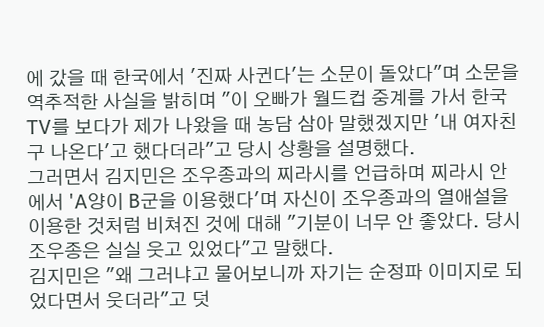에 갔을 때 한국에서 '진짜 사귄다'는 소문이 돌았다"며 소문을 역추적한 사실을 밝히며 "이 오빠가 월드컵 중계를 가서 한국 TV를 보다가 제가 나왔을 때 농담 삼아 말했겠지만 '내 여자친구 나온다'고 했다더라"고 당시 상황을 설명했다.
그러면서 김지민은 조우종과의 찌라시를 언급하며 찌라시 안에서 'A양이 B군을 이용했다'며 자신이 조우종과의 열애설을 이용한 것처럼 비쳐진 것에 대해 "기분이 너무 안 좋았다. 당시 조우종은 실실 웃고 있었다"고 말했다.
김지민은 "왜 그러냐고 물어보니까 자기는 순정파 이미지로 되었다면서 웃더라"고 덧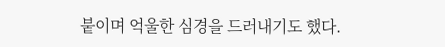붙이며 억울한 심경을 드러내기도 했다.